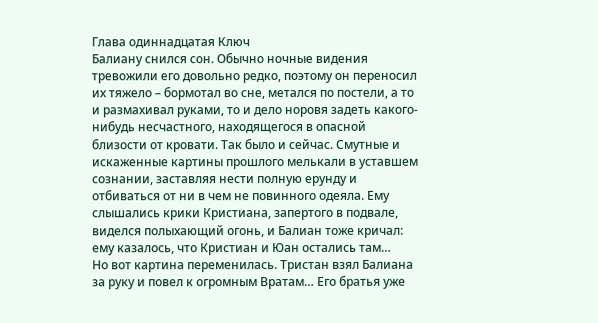Глава одиннадцатая Ключ
Балиану снился сон. Обычно ночные видения тревожили его довольно редко, поэтому он переносил их тяжело – бормотал во сне, метался по постели, а то и размахивал руками, то и дело норовя задеть какого-нибудь несчастного, находящегося в опасной близости от кровати. Так было и сейчас. Смутные и искаженные картины прошлого мелькали в уставшем сознании, заставляя нести полную ерунду и отбиваться от ни в чем не повинного одеяла. Ему слышались крики Кристиана, запертого в подвале, виделся полыхающий огонь, и Балиан тоже кричал: ему казалось, что Кристиан и Юан остались там…
Но вот картина переменилась. Тристан взял Балиана за руку и повел к огромным Вратам… Его братья уже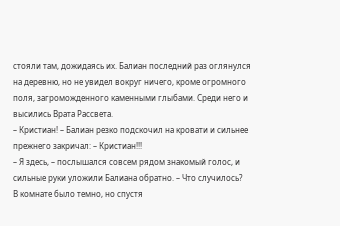стояли там, дожидаясь их. Балиан последний раз оглянулся на деревню, но не увидел вокруг ничего, кроме огромного поля, загроможденного каменными глыбами. Среди него и высились Врата Рассвета.
– Кристиан! – Балиан резко подскочил на кровати и сильнее прежнего закричал: – Кристиан!!!
– Я здесь, – послышался совсем рядом знакомый голос, и сильные руки уложили Балиана обратно. – Что случилось?
В комнате было темно, но спустя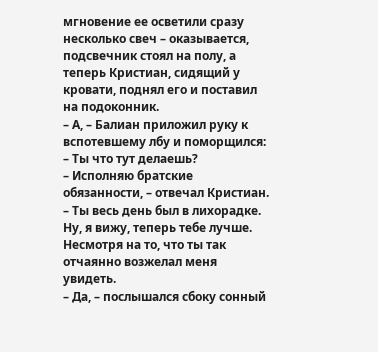мгновение ее осветили сразу несколько свеч – оказывается, подсвечник стоял на полу, а теперь Кристиан, сидящий у кровати, поднял его и поставил на подоконник.
– А, – Балиан приложил руку к вспотевшему лбу и поморщился: – Ты что тут делаешь?
– Исполняю братские обязанности, – отвечал Кристиан. – Ты весь день был в лихорадке. Ну, я вижу, теперь тебе лучше. Несмотря на то, что ты так отчаянно возжелал меня увидеть.
– Да, – послышался сбоку сонный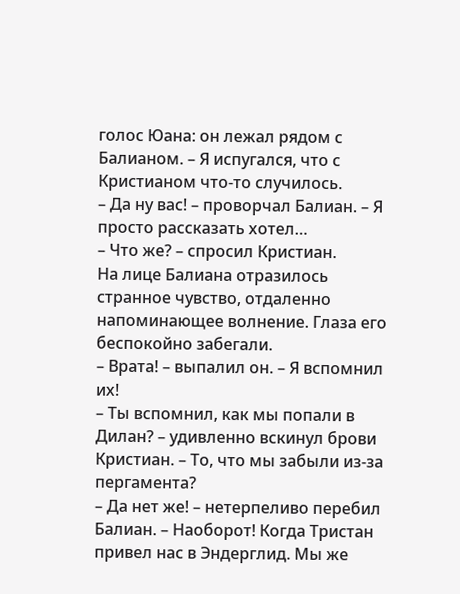голос Юана: он лежал рядом с Балианом. – Я испугался, что с Кристианом что-то случилось.
– Да ну вас! – проворчал Балиан. – Я просто рассказать хотел…
– Что же? – спросил Кристиан.
На лице Балиана отразилось странное чувство, отдаленно напоминающее волнение. Глаза его беспокойно забегали.
– Врата! – выпалил он. – Я вспомнил их!
– Ты вспомнил, как мы попали в Дилан? – удивленно вскинул брови Кристиан. – То, что мы забыли из-за пергамента?
– Да нет же! – нетерпеливо перебил Балиан. – Наоборот! Когда Тристан привел нас в Эндерглид. Мы же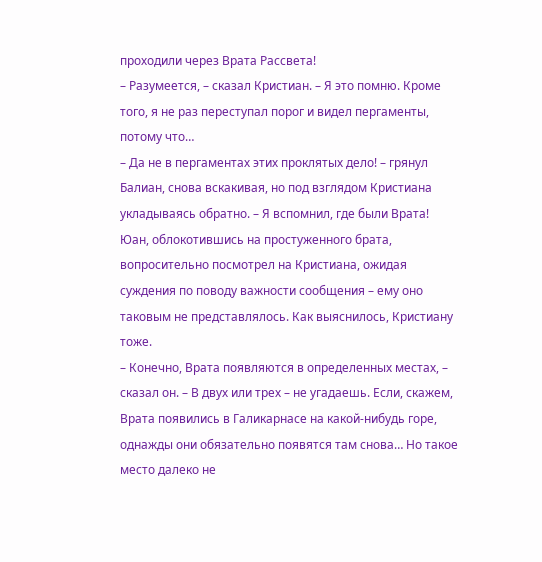проходили через Врата Рассвета!
– Разумеется, – сказал Кристиан. – Я это помню. Кроме того, я не раз переступал порог и видел пергаменты, потому что…
– Да не в пергаментах этих проклятых дело! – грянул Балиан, снова вскакивая, но под взглядом Кристиана укладываясь обратно. – Я вспомнил, где были Врата!
Юан, облокотившись на простуженного брата, вопросительно посмотрел на Кристиана, ожидая суждения по поводу важности сообщения – ему оно таковым не представлялось. Как выяснилось, Кристиану тоже.
– Конечно, Врата появляются в определенных местах, – сказал он. – В двух или трех – не угадаешь. Если, скажем, Врата появились в Галикарнасе на какой-нибудь горе, однажды они обязательно появятся там снова… Но такое место далеко не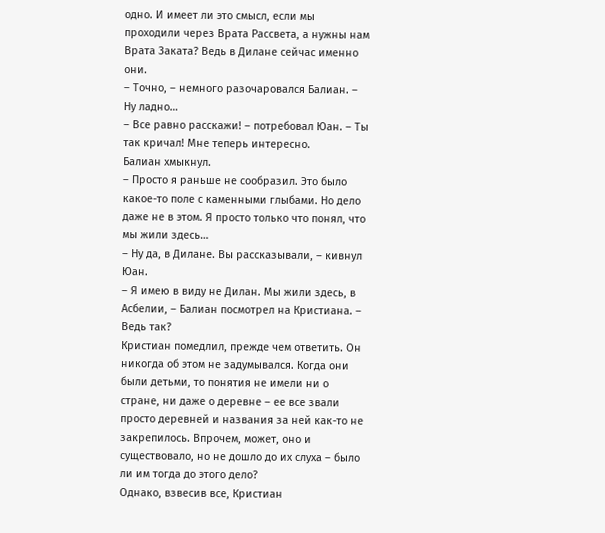одно. И имеет ли это смысл, если мы проходили через Врата Рассвета, а нужны нам Врата Заката? Ведь в Дилане сейчас именно они.
– Точно, – немного разочаровался Балиан. – Ну ладно…
– Все равно расскажи! – потребовал Юан. – Ты так кричал! Мне теперь интересно.
Балиан хмыкнул.
– Просто я раньше не сообразил. Это было какое-то поле с каменными глыбами. Но дело даже не в этом. Я просто только что понял, что мы жили здесь…
– Ну да, в Дилане. Вы рассказывали, – кивнул Юан.
– Я имею в виду не Дилан. Мы жили здесь, в Асбелии, – Балиан посмотрел на Кристиана. – Ведь так?
Кристиан помедлил, прежде чем ответить. Он никогда об этом не задумывался. Когда они были детьми, то понятия не имели ни о стране, ни даже о деревне – ее все звали просто деревней и названия за ней как-то не закрепилось. Впрочем, может, оно и существовало, но не дошло до их слуха – было ли им тогда до этого дело?
Однако, взвесив все, Кристиан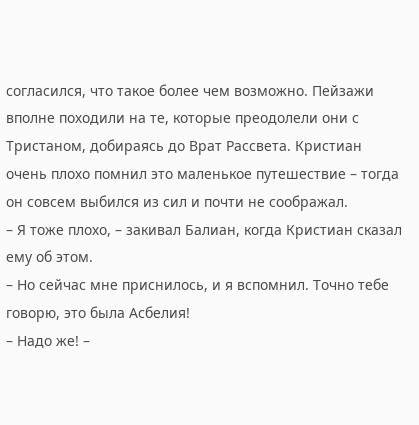согласился, что такое более чем возможно. Пейзажи вполне походили на те, которые преодолели они с Тристаном, добираясь до Врат Рассвета. Кристиан очень плохо помнил это маленькое путешествие – тогда он совсем выбился из сил и почти не соображал.
– Я тоже плохо, – закивал Балиан, когда Кристиан сказал ему об этом.
– Но сейчас мне приснилось, и я вспомнил. Точно тебе говорю, это была Асбелия!
– Надо же! –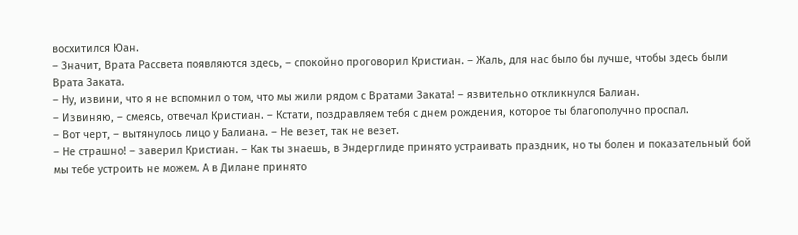восхитился Юан.
– Значит, Врата Рассвета появляются здесь, – спокойно проговорил Кристиан. – Жаль, для нас было бы лучше, чтобы здесь были Врата Заката.
– Ну, извини, что я не вспомнил о том, что мы жили рядом с Вратами Заката! – язвительно откликнулся Балиан.
– Извиняю, – смеясь, отвечал Кристиан. – Кстати, поздравляем тебя с днем рождения, которое ты благополучно проспал.
– Вот черт, – вытянулось лицо у Балиана. – Не везет, так не везет.
– Не страшно! – заверил Кристиан. – Как ты знаешь, в Эндерглиде принято устраивать праздник, но ты болен и показательный бой мы тебе устроить не можем. А в Дилане принято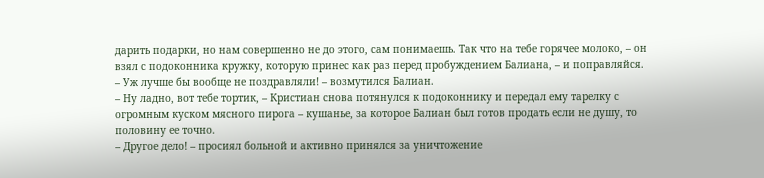дарить подарки, но нам совершенно не до этого, сам понимаешь. Так что на тебе горячее молоко, – он взял с подоконника кружку, которую принес как раз перед пробуждением Балиана, – и поправляйся.
– Уж лучше бы вообще не поздравляли! – возмутился Балиан.
– Ну ладно, вот тебе тортик, – Кристиан снова потянулся к подоконнику и передал ему тарелку с огромным куском мясного пирога – кушанье, за которое Балиан был готов продать если не душу, то половину ее точно.
– Другое дело! – просиял больной и активно принялся за уничтожение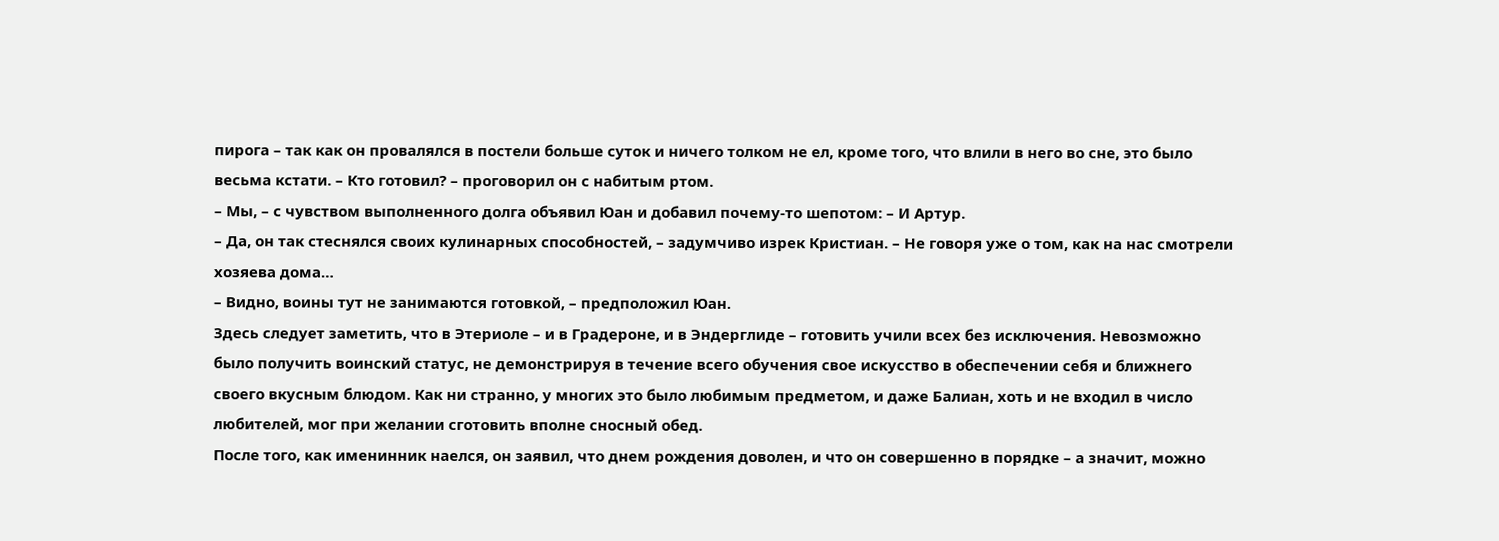пирога – так как он провалялся в постели больше суток и ничего толком не ел, кроме того, что влили в него во сне, это было весьма кстати. – Кто готовил? – проговорил он с набитым ртом.
– Мы, – с чувством выполненного долга объявил Юан и добавил почему-то шепотом: – И Артур.
– Да, он так стеснялся своих кулинарных способностей, – задумчиво изрек Кристиан. – Не говоря уже о том, как на нас смотрели хозяева дома…
– Видно, воины тут не занимаются готовкой, – предположил Юан.
Здесь следует заметить, что в Этериоле – и в Градероне, и в Эндерглиде – готовить учили всех без исключения. Невозможно было получить воинский статус, не демонстрируя в течение всего обучения свое искусство в обеспечении себя и ближнего своего вкусным блюдом. Как ни странно, у многих это было любимым предметом, и даже Балиан, хоть и не входил в число любителей, мог при желании сготовить вполне сносный обед.
После того, как именинник наелся, он заявил, что днем рождения доволен, и что он совершенно в порядке – а значит, можно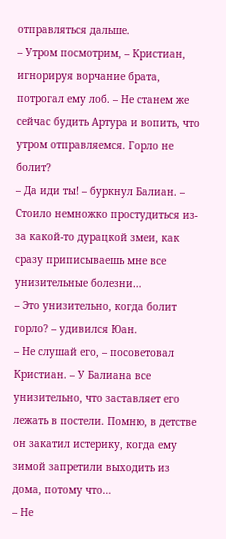отправляться дальше.
– Утром посмотрим, – Кристиан, игнорируя ворчание брата, потрогал ему лоб. – Не станем же сейчас будить Артура и вопить, что утром отправляемся. Горло не болит?
– Да иди ты! – буркнул Балиан. – Стоило немножко простудиться из-за какой-то дурацкой змеи, как сразу приписываешь мне все унизительные болезни…
– Это унизительно, когда болит горло? – удивился Юан.
– Не слушай его, – посоветовал Кристиан. – У Балиана все унизительно, что заставляет его лежать в постели. Помню, в детстве он закатил истерику, когда ему зимой запретили выходить из дома, потому что…
– Не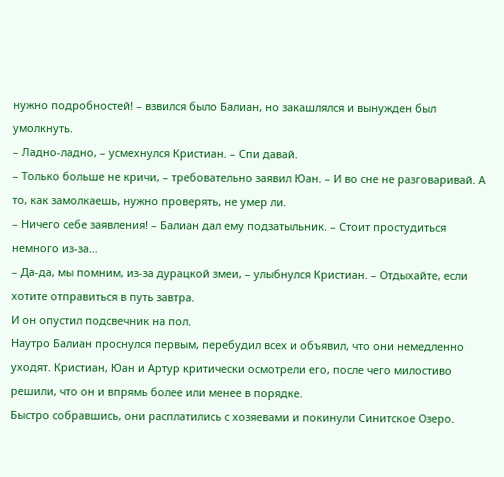нужно подробностей! – взвился было Балиан, но закашлялся и вынужден был умолкнуть.
– Ладно-ладно, – усмехнулся Кристиан. – Спи давай.
– Только больше не кричи, – требовательно заявил Юан. – И во сне не разговаривай. А то, как замолкаешь, нужно проверять, не умер ли.
– Ничего себе заявления! – Балиан дал ему подзатыльник. – Стоит простудиться немного из-за…
– Да-да, мы помним, из-за дурацкой змеи, – улыбнулся Кристиан. – Отдыхайте, если хотите отправиться в путь завтра.
И он опустил подсвечник на пол.
Наутро Балиан проснулся первым, перебудил всех и объявил, что они немедленно уходят. Кристиан, Юан и Артур критически осмотрели его, после чего милостиво решили, что он и впрямь более или менее в порядке.
Быстро собравшись, они расплатились с хозяевами и покинули Синитское Озеро.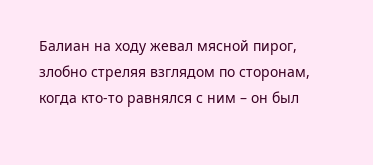Балиан на ходу жевал мясной пирог, злобно стреляя взглядом по сторонам, когда кто-то равнялся с ним – он был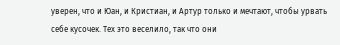уверен, что и Юан, и Кристиан, и Артур только и мечтают, чтобы урвать себе кусочек. Тех это веселило, так что они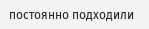постоянно подходили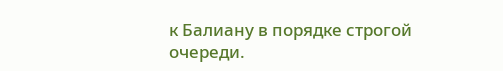к Балиану в порядке строгой очереди.